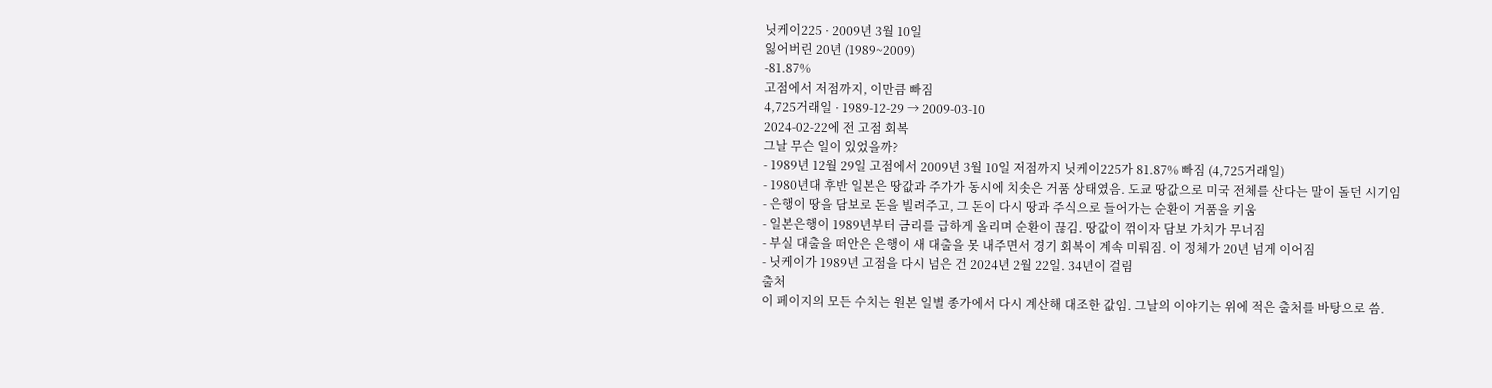닛케이225 · 2009년 3월 10일
잃어버린 20년 (1989~2009)
-81.87%
고점에서 저점까지, 이만큼 빠짐
4,725거래일 · 1989-12-29 → 2009-03-10
2024-02-22에 전 고점 회복
그날 무슨 일이 있었을까?
- 1989년 12월 29일 고점에서 2009년 3월 10일 저점까지 닛케이225가 81.87% 빠짐 (4,725거래일)
- 1980년대 후반 일본은 땅값과 주가가 동시에 치솟은 거품 상태였음. 도쿄 땅값으로 미국 전체를 산다는 말이 돌던 시기임
- 은행이 땅을 담보로 돈을 빌려주고, 그 돈이 다시 땅과 주식으로 들어가는 순환이 거품을 키움
- 일본은행이 1989년부터 금리를 급하게 올리며 순환이 끊김. 땅값이 꺾이자 담보 가치가 무너짐
- 부실 대출을 떠안은 은행이 새 대출을 못 내주면서 경기 회복이 계속 미뤄짐. 이 정체가 20년 넘게 이어짐
- 닛케이가 1989년 고점을 다시 넘은 건 2024년 2월 22일. 34년이 걸림
출처
이 페이지의 모든 수치는 원본 일별 종가에서 다시 계산해 대조한 값임. 그날의 이야기는 위에 적은 출처를 바탕으로 씀.